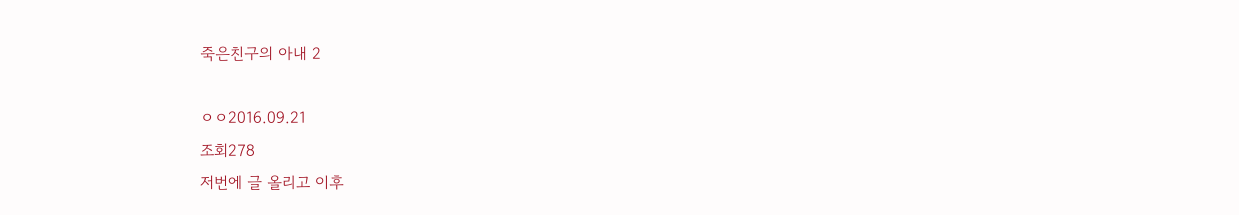죽은친구의 아내 2

ㅇㅇ2016.09.21
조회278
저번에 글 올리고 이후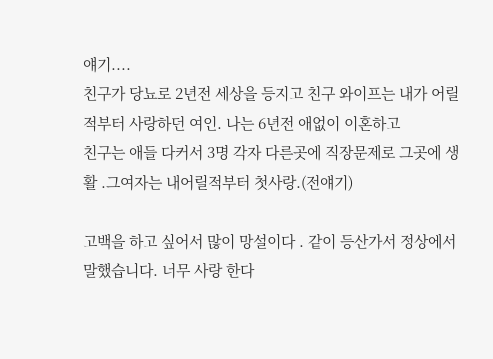얘기....
친구가 당뇨로 2년전 세상을 등지고 친구 와이프는 내가 어릴적부터 사랑하던 여인. 나는 6년전 애없이 이혼하고
친구는 애들 다커서 3명 각자 다른곳에 직장문제로 그곳에 생활 .그여자는 내어릴적부터 첫사랑.(전얘기)

고백을 하고 싶어서 많이 망설이다 . 같이 등산가서 정상에서 말했습니다. 너무 사랑 한다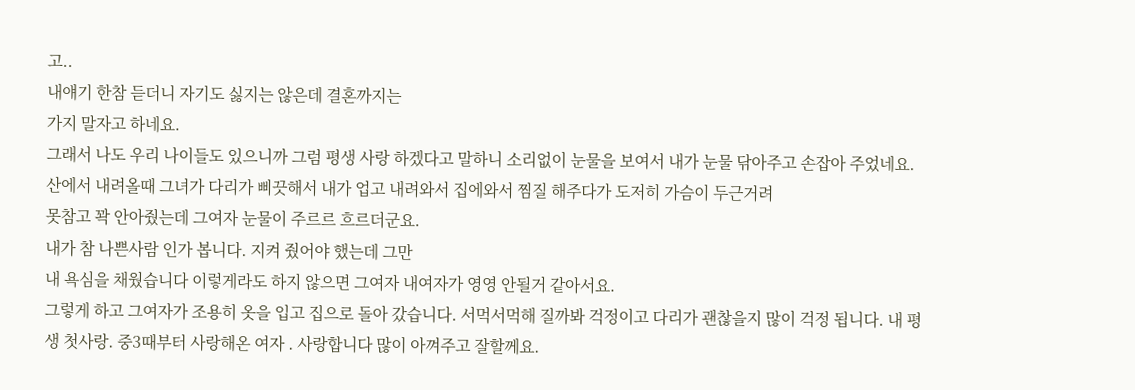고..
내얘기 한참 듣더니 자기도 싫지는 않은데 결혼까지는
가지 말자고 하네요.
그래서 나도 우리 나이들도 있으니까 그럼 평생 사랑 하겠다고 말하니 소리없이 눈물을 보여서 내가 눈물 닦아주고 손잡아 주었네요.
산에서 내려올때 그녀가 다리가 삐끗해서 내가 업고 내려와서 집에와서 찜질 해주다가 도저히 가슴이 두근거려
못참고 꽉 안아줬는데 그여자 눈물이 주르르 흐르더군요.
내가 참 나쁜사람 인가 봅니다. 지켜 줬어야 했는데 그만
내 욕심을 채웠습니다 이렇게라도 하지 않으면 그여자 내여자가 영영 안될거 같아서요.
그렇게 하고 그여자가 조용히 옷을 입고 집으로 돌아 갔습니다. 서먹서먹해 질까봐 걱정이고 다리가 괜찮을지 많이 걱정 됩니다. 내 평생 첫사랑. 중3때부터 사랑해온 여자 . 사랑합니다 많이 아껴주고 잘할께요.